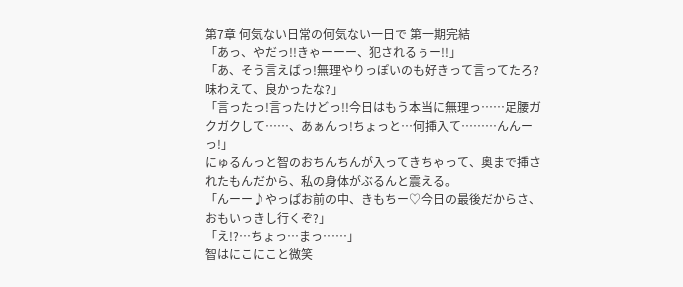第7章 何気ない日常の何気ない一日で 第一期完結
「あっ、やだっ!!きゃーーー、犯されるぅー!!」
「あ、そう言えばっ!無理やりっぽいのも好きって言ってたろ?味わえて、良かったな?」
「言ったっ!言ったけどっ!!今日はもう本当に無理っ……足腰ガクガクして……、あぁんっ!ちょっと…何挿入て………んんーっ!」
にゅるんっと智のおちんちんが入ってきちゃって、奥まで挿されたもんだから、私の身体がぶるんと震える。
「んーー♪やっぱお前の中、きもちー♡今日の最後だからさ、おもいっきし行くぞ?」
「え!?…ちょっ…まっ……」
智はにこにこと微笑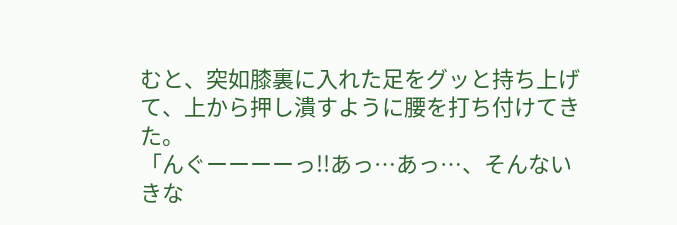むと、突如膝裏に入れた足をグッと持ち上げて、上から押し潰すように腰を打ち付けてきた。
「んぐーーーーっ!!あっ…あっ…、そんないきな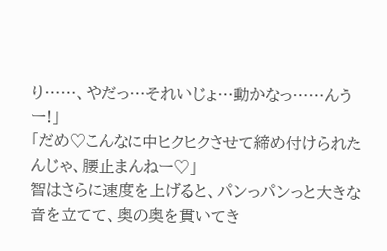り……、やだっ…それいじょ…動かなっ……んうー!」
「だめ♡こんなに中ヒクヒクさせて締め付けられたんじゃ、腰止まんねー♡」
智はさらに速度を上げると、パンっパンっと大きな音を立てて、奥の奥を貫いてき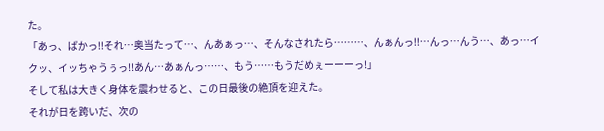た。
「あっ、ばかっ!!それ…奥当たって…、んあぁっ…、そんなされたら………、んぁんっ!!…んっ…んう…、あっ…イクッ、イッちゃうぅっ!!あん…あぁんっ……、もう……もうだめぇーーーっ!」
そして私は大きく身体を震わせると、この日最後の絶頂を迎えた。
それが日を跨いだ、次の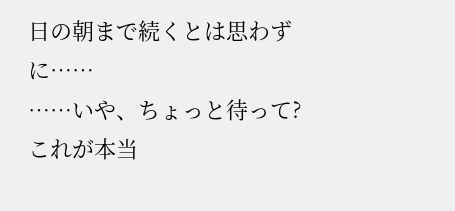日の朝まで続くとは思わずに……
……いや、ちょっと待って?
これが本当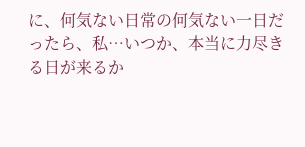に、何気ない日常の何気ない一日だったら、私…いつか、本当に力尽きる日が来るか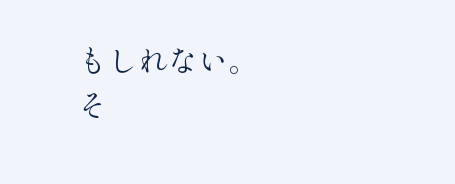もしれない。
そ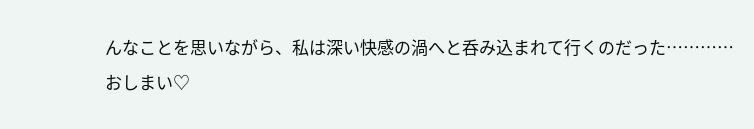んなことを思いながら、私は深い快感の渦へと呑み込まれて行くのだった…………
おしまい♡